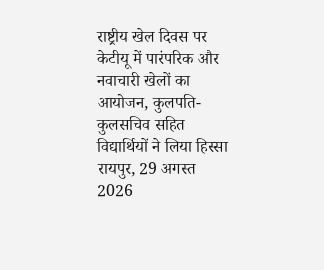राष्ट्रीय खेल दिवस पर केटीयू में पारंपरिक और नवाचारी खेलों का आयोजन, कुलपति-कुलसचिव सहित विद्यार्थियों ने लिया हिस्सा
रायपुर, 29 अगस्त 2026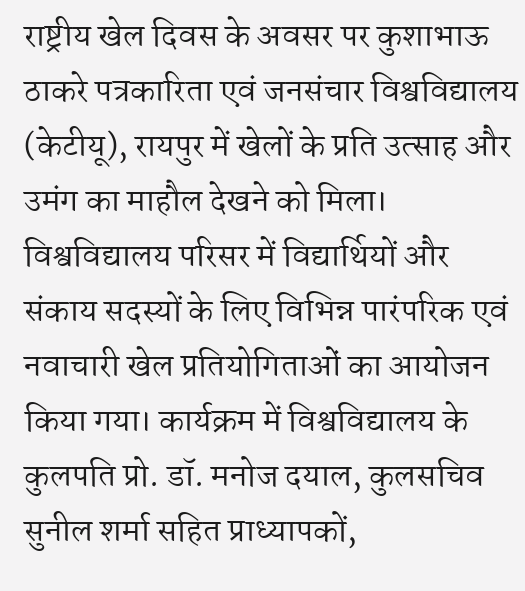राष्ट्रीय खेल दिवस के अवसर पर कुशाभाऊ ठाकरे पत्रकारिता एवं जनसंचार विश्वविद्यालय (केटीयू), रायपुर में खेलों के प्रति उत्साह और उमंग का माहौल देखने को मिला। विश्वविद्यालय परिसर में विद्यार्थियों और संकाय सदस्यों के लिए विभिन्न पारंपरिक एवं नवाचारी खेल प्रतियोगिताओं का आयोजन किया गया। कार्यक्रम में विश्वविद्यालय के कुलपति प्रो. डॉ. मनोज दयाल, कुलसचिव सुनील शर्मा सहित प्राध्यापकों,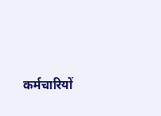कर्मचारियों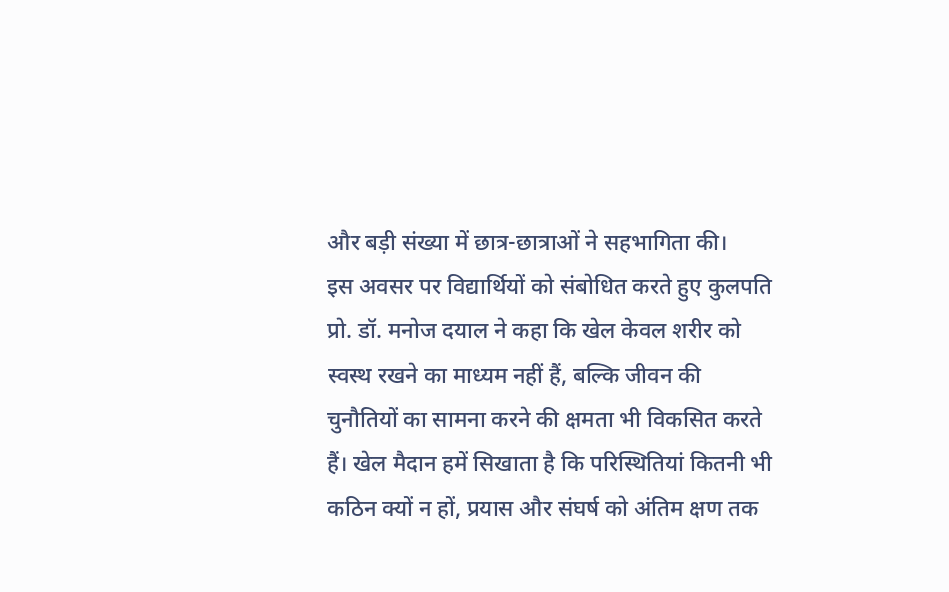और बड़ी संख्या में छात्र-छात्राओं ने सहभागिता की।
इस अवसर पर विद्यार्थियों को संबोधित करते हुए कुलपति प्रो. डॉ. मनोज दयाल ने कहा कि खेल केवल शरीर को स्वस्थ रखने का माध्यम नहीं हैं, बल्कि जीवन की चुनौतियों का सामना करने की क्षमता भी विकसित करते हैं। खेल मैदान हमें सिखाता है कि परिस्थितियां कितनी भी कठिन क्यों न हों, प्रयास और संघर्ष को अंतिम क्षण तक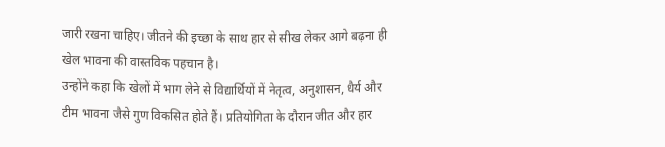जारी रखना चाहिए। जीतने की इच्छा के साथ हार से सीख लेकर आगे बढ़ना ही खेल भावना की वास्तविक पहचान है।
उन्होंने कहा कि खेलों में भाग लेने से विद्यार्थियों में नेतृत्व, अनुशासन, धैर्य और टीम भावना जैसे गुण विकसित होते हैं। प्रतियोगिता के दौरान जीत और हार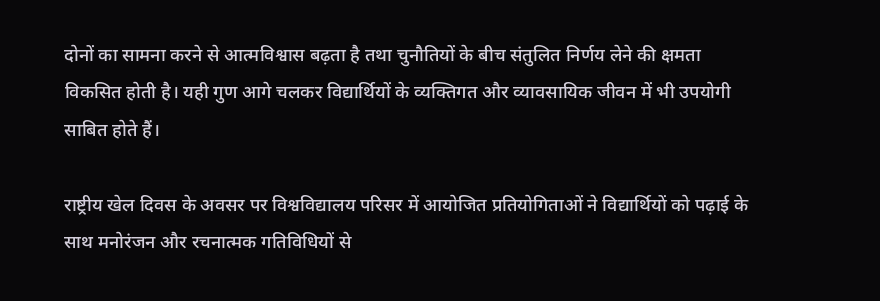दोनों का सामना करने से आत्मविश्वास बढ़ता है तथा चुनौतियों के बीच संतुलित निर्णय लेने की क्षमता विकसित होती है। यही गुण आगे चलकर विद्यार्थियों के व्यक्तिगत और व्यावसायिक जीवन में भी उपयोगी साबित होते हैं।

राष्ट्रीय खेल दिवस के अवसर पर विश्वविद्यालय परिसर में आयोजित प्रतियोगिताओं ने विद्यार्थियों को पढ़ाई के साथ मनोरंजन और रचनात्मक गतिविधियों से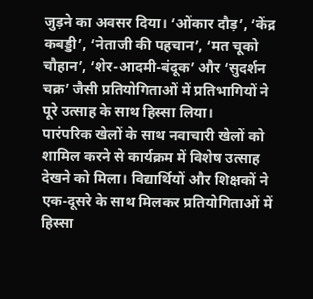जुड़ने का अवसर दिया। ‘ओंकार दौड़’, ‘केंद्र कबड्डी’, ‘नेताजी की पहचान’, ‘मत चूको चौहान’, ‘शेर-आदमी-बंदूक’ और ‘सुदर्शन चक्र’ जैसी प्रतियोगिताओं में प्रतिभागियों ने पूरे उत्साह के साथ हिस्सा लिया।
पारंपरिक खेलों के साथ नवाचारी खेलों को शामिल करने से कार्यक्रम में विशेष उत्साह देखने को मिला। विद्यार्थियों और शिक्षकों ने एक-दूसरे के साथ मिलकर प्रतियोगिताओं में हिस्सा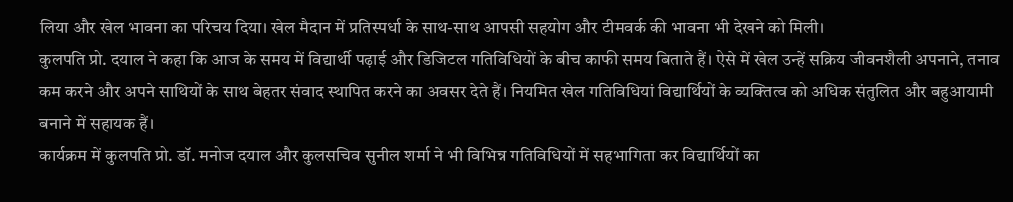लिया और खेल भावना का परिचय दिया। खेल मैदान में प्रतिस्पर्धा के साथ-साथ आपसी सहयोग और टीमवर्क की भावना भी देखने को मिली।
कुलपति प्रो. दयाल ने कहा कि आज के समय में विद्यार्थी पढ़ाई और डिजिटल गतिविधियों के बीच काफी समय बिताते हैं। ऐसे में खेल उन्हें सक्रिय जीवनशैली अपनाने, तनाव कम करने और अपने साथियों के साथ बेहतर संवाद स्थापित करने का अवसर देते हैं। नियमित खेल गतिविधियां विद्यार्थियों के व्यक्तित्व को अधिक संतुलित और बहुआयामी बनाने में सहायक हैं।
कार्यक्रम में कुलपति प्रो. डॉ. मनोज दयाल और कुलसचिव सुनील शर्मा ने भी विभिन्न गतिविधियों में सहभागिता कर विद्यार्थियों का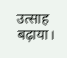उत्साह बढ़ाया।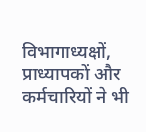विभागाध्यक्षों, प्राध्यापकों और कर्मचारियों ने भी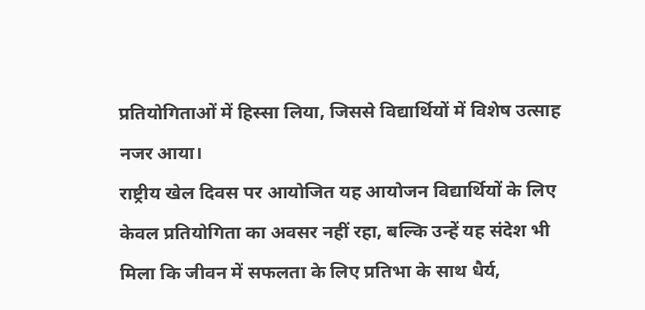प्रतियोगिताओं में हिस्सा लिया, जिससे विद्यार्थियों में विशेष उत्साह नजर आया।
राष्ट्रीय खेल दिवस पर आयोजित यह आयोजन विद्यार्थियों के लिए केवल प्रतियोगिता का अवसर नहीं रहा, बल्कि उन्हें यह संदेश भी मिला कि जीवन में सफलता के लिए प्रतिभा के साथ धैर्य,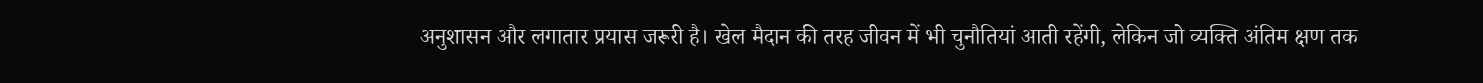अनुशासन और लगातार प्रयास जरूरी है। खेल मैदान की तरह जीवन में भी चुनौतियां आती रहेंगी, लेकिन जो व्यक्ति अंतिम क्षण तक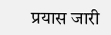प्रयास जारी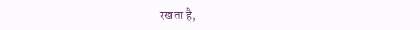रखता है,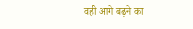वही आगे बढ़ने का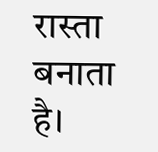रास्ता बनाता है।